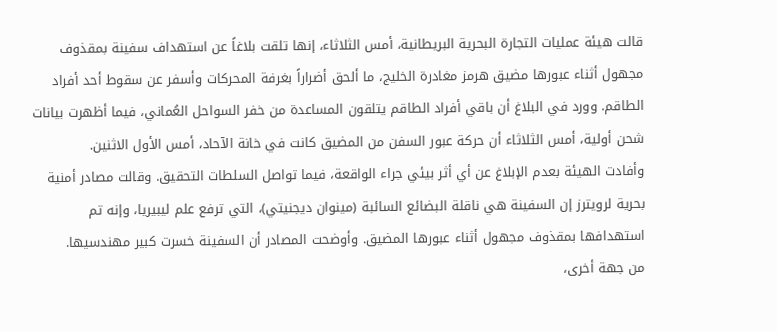قالت هيئة عمليات التجارة البحرية البريطانية، أمس الثلاثاء، إنها تلقت بلاغاً عن استهداف سفينة بمقذوف مجهول أثناء عبورها مضيق هرمز مغادرة الخليج، ما ألحق أضراراً بغرفة المحركات وأسفر عن سقوط أحد أفراد الطاقم. وورد في البلاغ أن باقي أفراد الطاقم يتلقون المساعدة من خفر السواحل العُماني، فيما أظهرت بيانات شحن أولية، أمس الثلاثاء أن حركة عبور السفن من المضيق كانت في خانة الآحاد، أمس الأول الاثنين.
وأفادت الهيئة بعدم الإبلاغ عن أي أثر بيئي جراء الواقعة، فيما تواصل السلطات التحقيق. وقالت مصادر أمنية بحرية لرويترز إن السفينة هي ناقلة البضائع السائبة (مينوان ديجنيتي)، التي ترفع علم ليبيريا، وإنه تم استهدافها بمقذوف مجهول أثناء عبورها المضيق. وأوضحت المصادر أن السفينة خسرت كبير مهندسيها.
من جهة أخرى،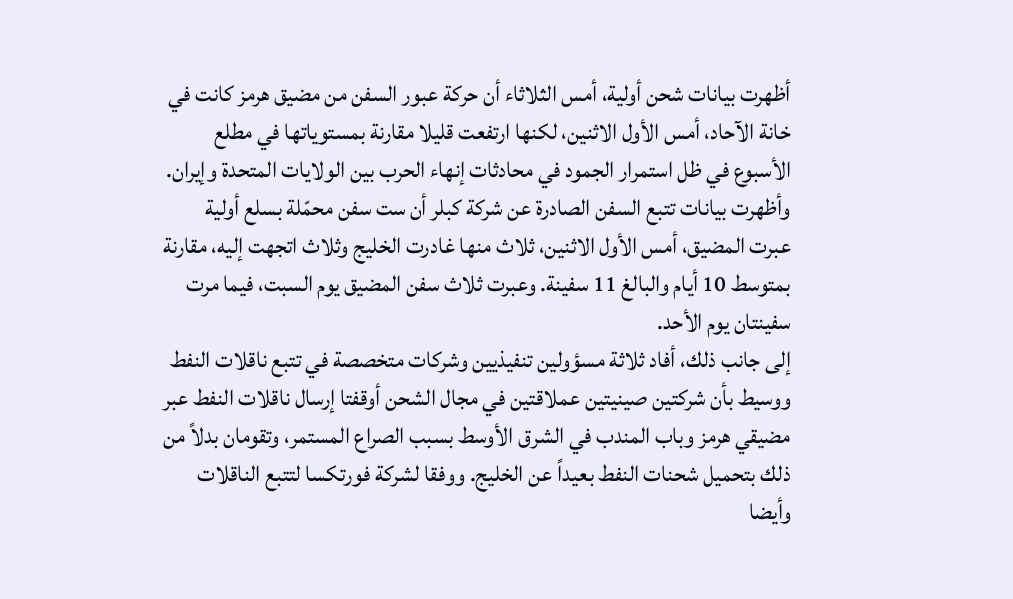أظهرت بيانات شحن أولية، أمس الثلاثاء أن حركة عبور السفن من مضيق هرمز كانت في خانة الآحاد، أمس الأول الاثنين، لكنها ارتفعت قليلا مقارنة بمستوياتها في مطلع الأسبوع في ظل استمرار الجمود في محادثات إنهاء الحرب بين الولايات المتحدة وإيران.
وأظهرت بيانات تتبع السفن الصادرة عن شركة كبلر أن ست سفن محمّلة بسلع أولية عبرت المضيق، أمس الأول الاثنين، ثلاث منها غادرت الخليج وثلاث اتجهت إليه، مقارنة بمتوسط 10 أيام والبالغ 11 سفينة. وعبرت ثلاث سفن المضيق يوم السبت، فيما مرت سفينتان يوم الأحد.
إلى جانب ذلك، أفاد ثلاثة مسؤولين تنفيذيين وشركات متخصصة في تتبع ناقلات النفط ووسيط بأن شركتين صينيتين عملاقتين في مجال الشحن أوقفتا إرسال ناقلات النفط عبر مضيقي هرمز وباب المندب في الشرق الأوسط بسبب الصراع المستمر، وتقومان بدلاً من ذلك بتحميل شحنات النفط بعيداً عن الخليج. ووفقا لشركة فورتكسا لتتبع الناقلات وأيضا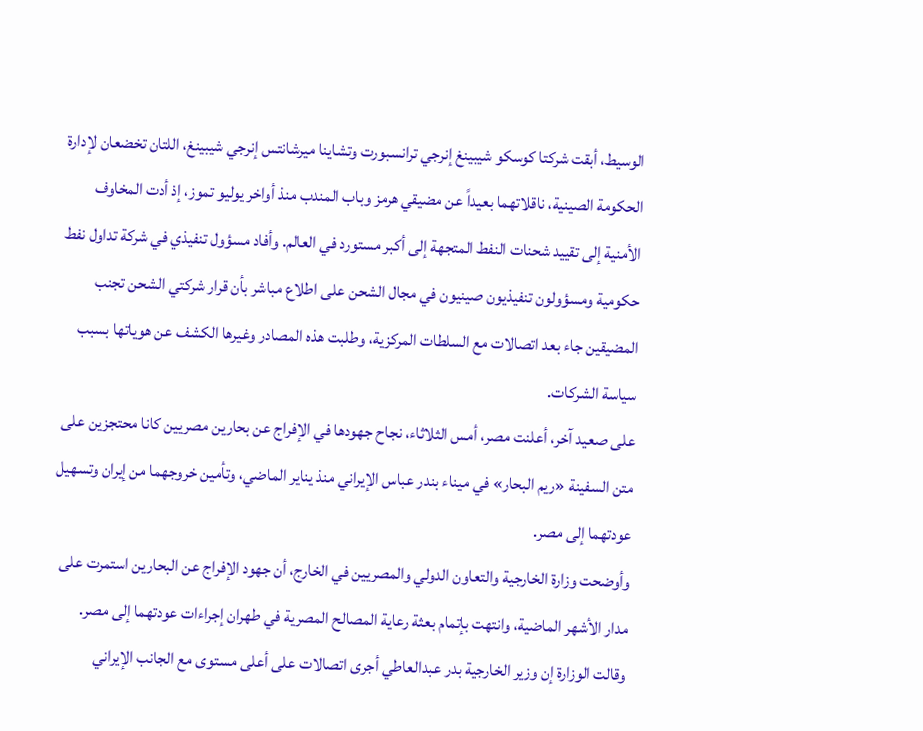الوسيط، أبقت شركتا كوسكو شيبينغ إنرجي ترانسبورت وتشاينا ميرشانتس إنرجي شيبينغ، اللتان تخضعان لإدارة الحكومة الصينية، ناقلاتهما بعيداً عن مضيقي هرمز وباب المندب منذ أواخر يوليو تموز، إذ أدت المخاوف الأمنية إلى تقييد شحنات النفط المتجهة إلى أكبر مستورد في العالم. وأفاد مسؤول تنفيذي في شركة تداول نفط حكومية ومسؤولون تنفيذيون صينيون في مجال الشحن على اطلاع مباشر بأن قرار شركتي الشحن تجنب المضيقين جاء بعد اتصالات مع السلطات المركزية، وطلبت هذه المصادر وغيرها الكشف عن هوياتها بسبب سياسة الشركات.
على صعيد آخر، أعلنت مصر، أمس الثلاثاء، نجاح جهودها في الإفراج عن بحارين مصريين كانا محتجزين على متن السفينة «ريم البحار» في ميناء بندر عباس الإيراني منذ يناير الماضي، وتأمين خروجهما من إيران وتسهيل عودتهما إلى مصر.
وأوضحت وزارة الخارجية والتعاون الدولي والمصريين في الخارج، أن جهود الإفراج عن البحارين استمرت على مدار الأشهر الماضية، وانتهت بإتمام بعثة رعاية المصالح المصرية في طهران إجراءات عودتهما إلى مصر.
وقالت الوزارة إن وزير الخارجية بدر عبدالعاطي أجرى اتصالات على أعلى مستوى مع الجانب الإيراني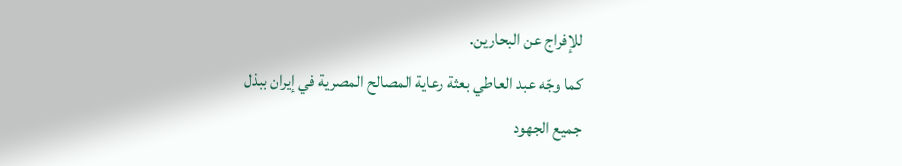للإفراج عن البحارين.
كما وجّه عبد العاطي بعثة رعاية المصالح المصرية في إيران ببذل جميع الجهود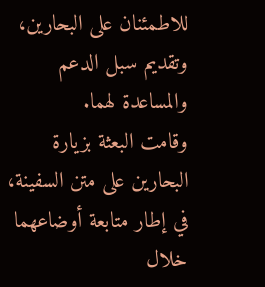للاطمئنان على البحارين، وتقديم سبل الدعم والمساعدة لهما.
وقامت البعثة بزيارة البحارين على متن السفينة، في إطار متابعة أوضاعهما خلال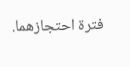فترة احتجازهما.